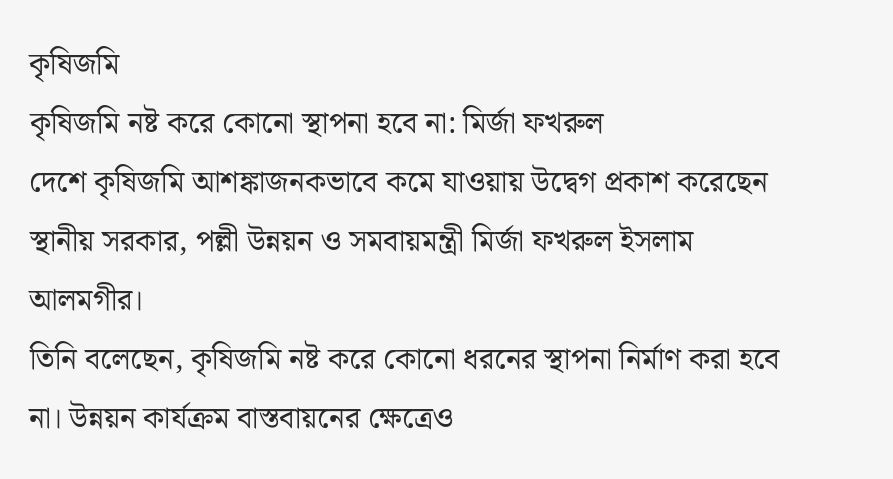কৃষিজমি
কৃষিজমি নষ্ট করে কোনো স্থাপনা হবে না: মির্জা ফখরুল
দেশে কৃষিজমি আশঙ্কাজনকভাবে কমে যাওয়ায় উদ্বেগ প্রকাশ করেছেন স্থানীয় সরকার, পল্লী উন্নয়ন ও সমবায়মন্ত্রী মির্জা ফখরুল ইসলাম আলমগীর।
তিনি বলেছেন, কৃষিজমি নষ্ট করে কোনো ধরনের স্থাপনা নির্মাণ করা হবে না। উন্নয়ন কার্যক্রম বাস্তবায়নের ক্ষেত্রেও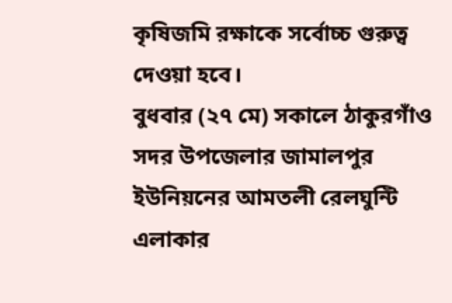কৃষিজমি রক্ষাকে সর্বোচ্চ গুরুত্ব দেওয়া হবে।
বুধবার (২৭ মে) সকালে ঠাকুরগাঁও সদর উপজেলার জামালপুর ইউনিয়নের আমতলী রেলঘুন্টি এলাকার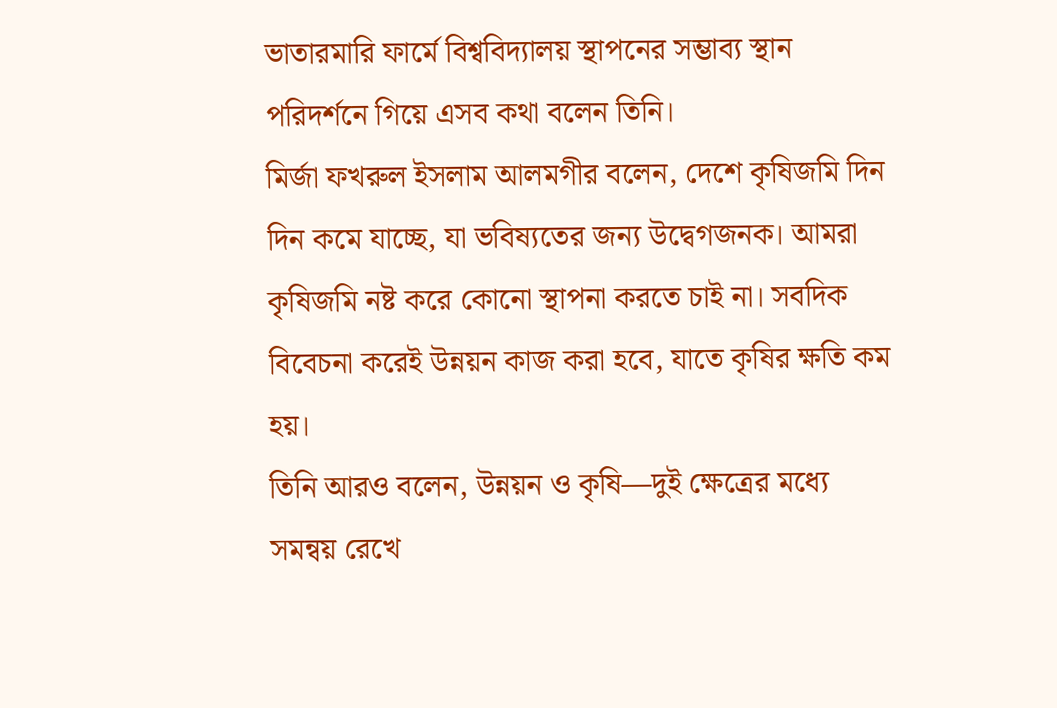ভাতারমারি ফার্মে বিশ্ববিদ্যালয় স্থাপনের সম্ভাব্য স্থান পরিদর্শনে গিয়ে এসব কথা বলেন তিনি।
মির্জা ফখরুল ইসলাম আলমগীর বলেন, দেশে কৃষিজমি দিন দিন কমে যাচ্ছে, যা ভবিষ্যতের জন্য উদ্বেগজনক। আমরা কৃষিজমি নষ্ট করে কোনো স্থাপনা করতে চাই না। সবদিক বিবেচনা করেই উন্নয়ন কাজ করা হবে, যাতে কৃষির ক্ষতি কম হয়।
তিনি আরও বলেন, উন্নয়ন ও কৃষি—দুই ক্ষেত্রের মধ্যে সমন্বয় রেখে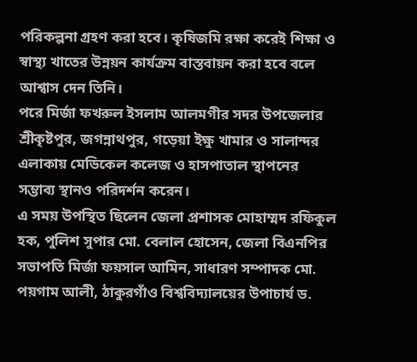পরিকল্পনা গ্রহণ করা হবে। কৃষিজমি রক্ষা করেই শিক্ষা ও স্বাস্থ্য খাতের উন্নয়ন কার্যক্রম বাস্তবায়ন করা হবে বলে আশ্বাস দেন তিনি।
পরে মির্জা ফখরুল ইসলাম আলমগীর সদর উপজেলার শ্রীকৃষ্টপুর, জগন্নাথপুর, গড়েয়া ইক্ষু খামার ও সালান্দর এলাকায় মেডিকেল কলেজ ও হাসপাতাল স্থাপনের সম্ভাব্য স্থানও পরিদর্শন করেন।
এ সময় উপস্থিত ছিলেন জেলা প্রশাসক মোহাম্মদ রফিকুল হক, পুলিশ সুপার মো. বেলাল হোসেন, জেলা বিএনপির সভাপতি মির্জা ফয়সাল আমিন, সাধারণ সম্পাদক মো. পয়গাম আলী, ঠাকুরগাঁও বিশ্ববিদ্যালয়ের উপাচার্য ড.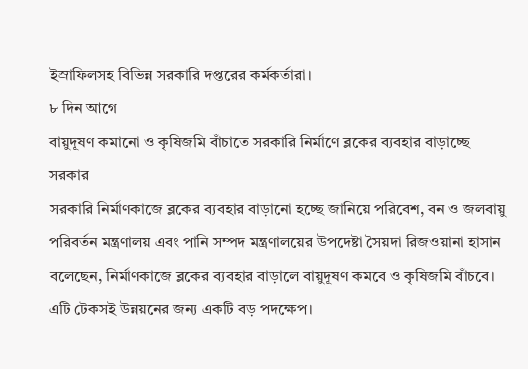ইস্রাফিলসহ বিভিন্ন সরকারি দপ্তরের কর্মকর্তারা।
৮ দিন আগে
বায়ুদূষণ কমানো ও কৃষিজমি বাঁচাতে সরকারি নির্মাণে ব্লকের ব্যবহার বাড়াচ্ছে সরকার
সরকারি নির্মাণকাজে ব্লকের ব্যবহার বাড়ানো হচ্ছে জানিয়ে পরিবেশ, বন ও জলবায়ু পরিবর্তন মন্ত্রণালয় এবং পানি সম্পদ মন্ত্রণালয়ের উপদেষ্টা সৈয়দা রিজওয়ানা হাসান বলেছেন, নির্মাণকাজে ব্লকের ব্যবহার বাড়ালে বায়ুদূষণ কমবে ও কৃষিজমি বাঁচবে। এটি টেকসই উন্নয়নের জন্য একটি বড় পদক্ষেপ।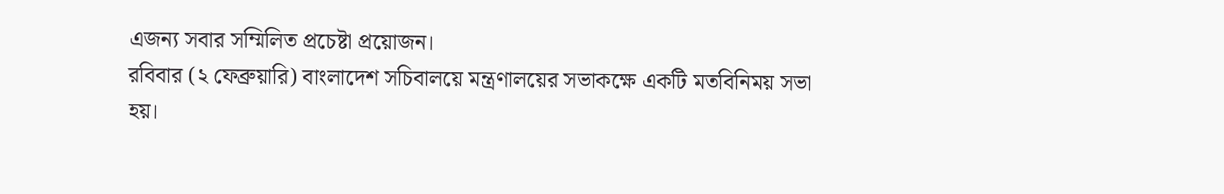এজন্য সবার সম্মিলিত প্রচেষ্টা প্রয়োজন।
রবিবার (২ ফেব্রুয়ারি) বাংলাদেশ সচিবালয়ে মন্ত্রণালয়ের সভাকক্ষে একটি মতবিনিময় সভা হয়।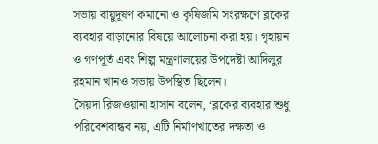সভায় বায়ুদূষণ কমানো ও কৃষিজমি সংরক্ষণে ব্লকের ব্যবহার বাড়ানোর বিষয়ে আলোচনা করা হয়। গৃহায়ন ও গণপূর্ত এবং শিল্প মন্ত্রণালয়ের উপদেষ্টা আদিলুর রহমান খানও সভায় উপস্থিত ছিলেন।
সৈয়দা রিজওয়ানা হাসান বলেন, ‘ব্লকের ব্যবহার শুধু পরিবেশবান্ধব নয়, এটি নির্মাণখাতের দক্ষতা ও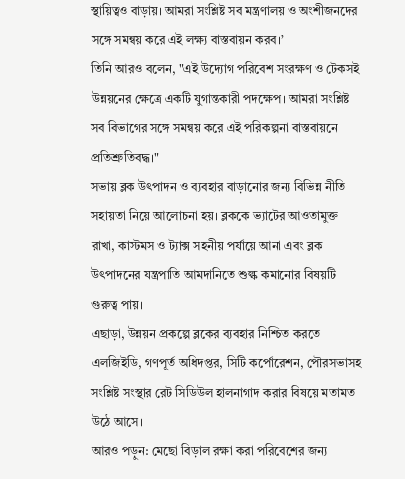স্থায়িত্বও বাড়ায়। আমরা সংশ্লিষ্ট সব মন্ত্রণালয় ও অংশীজনদের সঙ্গে সমন্বয় করে এই লক্ষ্য বাস্তবায়ন করব।’
তিনি আরও বলেন, "এই উদ্যোগ পরিবেশ সংরক্ষণ ও টেকসই উন্নয়নের ক্ষেত্রে একটি যুগান্তকারী পদক্ষেপ। আমরা সংশ্লিষ্ট সব বিভাগের সঙ্গে সমন্বয় করে এই পরিকল্পনা বাস্তবায়নে প্রতিশ্রুতিবদ্ধ।"
সভায় ব্লক উৎপাদন ও ব্যবহার বাড়ানোর জন্য বিভিন্ন নীতি সহায়তা নিয়ে আলোচনা হয়। ব্লককে ভ্যাটের আওতামুক্ত রাখা, কাস্টমস ও ট্যাক্স সহনীয় পর্যায়ে আনা এবং ব্লক উৎপাদনের যন্ত্রপাতি আমদানিতে শুল্ক কমানোর বিষয়টি গুরুত্ব পায়।
এছাড়া, উন্নয়ন প্রকল্পে ব্লকের ব্যবহার নিশ্চিত করতে এলজিইডি, গণপূর্ত অধিদপ্তর, সিটি কর্পোরেশন, পৌরসভাসহ সংশ্লিষ্ট সংস্থার রেট সিডিউল হালনাগাদ করার বিষয়ে মতামত উঠে আসে।
আরও পড়ুন: মেছো বিড়াল রক্ষা করা পরিবেশের জন্য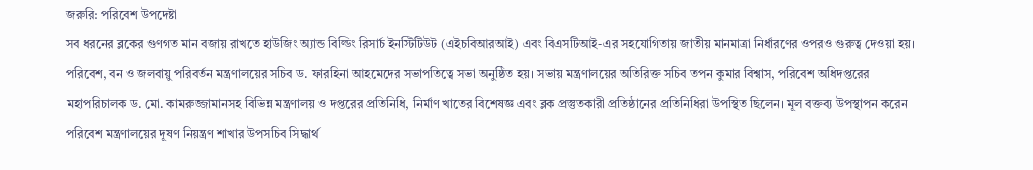জরুরি: পরিবেশ উপদেষ্টা
সব ধরনের ব্লকের গুণগত মান বজায় রাখতে হাউজিং অ্যান্ড বিল্ডিং রিসার্চ ইনস্টিটিউট (এইচবিআরআই) এবং বিএসটিআই-এর সহযোগিতায় জাতীয় মানমাত্রা নির্ধারণের ওপরও গুরুত্ব দেওয়া হয়।
পরিবেশ, বন ও জলবায়ু পরিবর্তন মন্ত্রণালয়ের সচিব ড. ফারহিনা আহমেদের সভাপতিত্বে সভা অনুষ্ঠিত হয়। সভায় মন্ত্রণালয়ের অতিরিক্ত সচিব তপন কুমার বিশ্বাস, পরিবেশ অধিদপ্তরের মহাপরিচালক ড. মো. কামরুজ্জামানসহ বিভিন্ন মন্ত্রণালয় ও দপ্তরের প্রতিনিধি, নির্মাণ খাতের বিশেষজ্ঞ এবং ব্লক প্রস্তুতকারী প্রতিষ্ঠানের প্রতিনিধিরা উপস্থিত ছিলেন। মূল বক্তব্য উপস্থাপন করেন পরিবেশ মন্ত্রণালয়ের দূষণ নিয়ন্ত্রণ শাখার উপসচিব সিদ্ধার্থ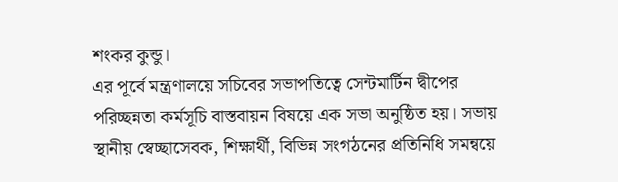শংকর কুন্ডু।
এর পূর্বে মন্ত্রণালয়ে সচিবের সভাপতিত্বে সেন্টমার্টিন দ্বীপের পরিচ্ছন্নতা কর্মসূচি বাস্তবায়ন বিষয়ে এক সভা অনুষ্ঠিত হয়। সভায় স্থানীয় স্বেচ্ছাসেবক, শিক্ষার্থী, বিভিন্ন সংগঠনের প্রতিনিধি সমন্বয়ে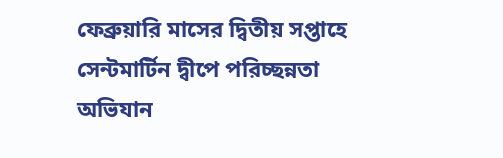ফেব্রুয়ারি মাসের দ্বিতীয় সপ্তাহে সেন্টমার্টিন দ্বীপে পরিচ্ছন্নতা অভিযান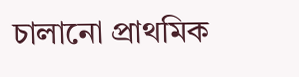চালানো প্রাথমিক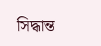সিদ্ধান্ত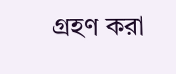গ্রহণ করা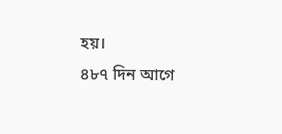হয়।
৪৮৭ দিন আগে